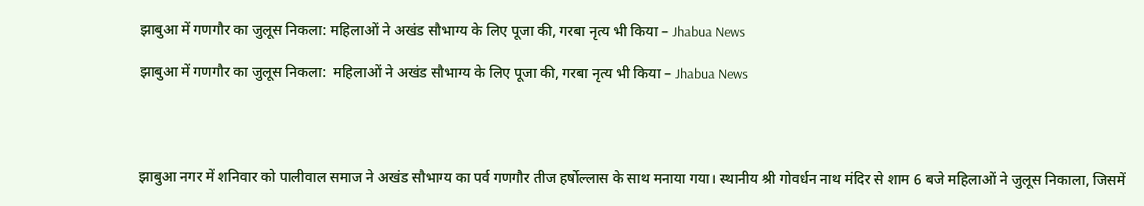झाबुआ में गणगौर का जुलूस निकला: महिलाओं ने अखंड सौभाग्य के लिए पूजा की, गरबा नृत्य भी किया – Jhabua News

झाबुआ में गणगौर का जुलूस निकला:  महिलाओं ने अखंड सौभाग्य के लिए पूजा की, गरबा नृत्य भी किया – Jhabua News




झाबुआ नगर में शनिवार को पालीवाल समाज ने अखंड सौभाग्य का पर्व गणगौर तीज हर्षोल्लास के साथ मनाया गया। स्थानीय श्री गोवर्धन नाथ मंदिर से शाम 6 बजे महिलाओं ने जुलूस निकाला, जिसमें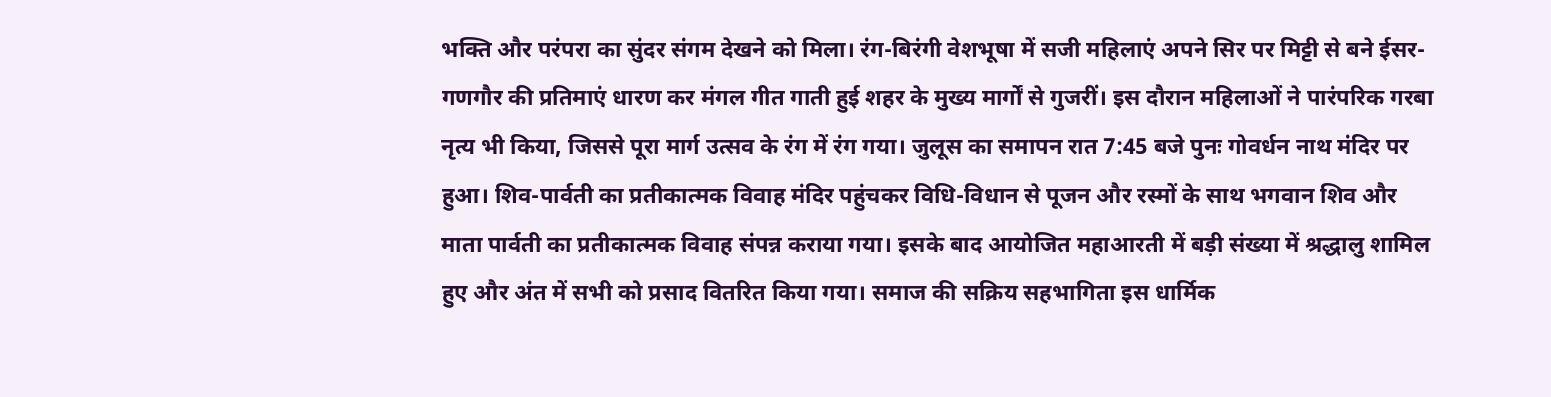भक्ति और परंपरा का सुंदर संगम देखने को मिला। रंग-बिरंगी वेशभूषा में सजी महिलाएं अपने सिर पर मिट्टी से बने ईसर-गणगौर की प्रतिमाएं धारण कर मंगल गीत गाती हुई शहर के मुख्य मार्गों से गुजरीं। इस दौरान महिलाओं ने पारंपरिक गरबा नृत्य भी किया, जिससे पूरा मार्ग उत्सव के रंग में रंग गया। जुलूस का समापन रात 7:45 बजे पुनः गोवर्धन नाथ मंदिर पर हुआ। शिव-पार्वती का प्रतीकात्मक विवाह मंदिर पहुंचकर विधि-विधान से पूजन और रस्मों के साथ भगवान शिव और माता पार्वती का प्रतीकात्मक विवाह संपन्न कराया गया। इसके बाद आयोजित महाआरती में बड़ी संख्या में श्रद्धालु शामिल हुए और अंत में सभी को प्रसाद वितरित किया गया। समाज की सक्रिय सहभागिता इस धार्मिक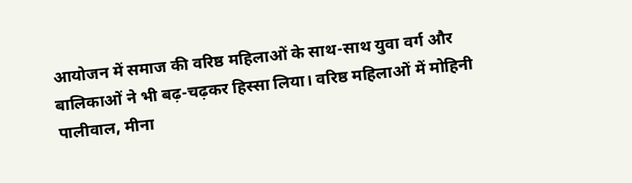आयोजन में समाज की वरिष्ठ महिलाओं के साथ-साथ युवा वर्ग और बालिकाओं ने भी बढ़-चढ़कर हिस्सा लिया। वरिष्ठ महिलाओं में मोहिनी पालीवाल, मीना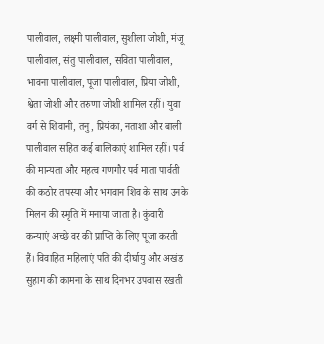पालीवाल, लक्ष्मी पालीवाल, सुशीला जोशी, मंजू पालीवाल, संतु पालीवाल, सविता पालीवाल, भावना पालीवाल, पूजा पालीवाल, प्रिया जोशी, श्वेता जोशी और तरुणा जोशी शामिल रहीं। युवा वर्ग से शिवानी, तनु, प्रियंका, नताशा और बाली पालीवाल सहित कई बालिकाएं शामिल रहीं। पर्व की मान्यता और महत्व गणगौर पर्व माता पार्वती की कठोर तपस्या और भगवान शिव के साथ उनके मिलन की स्मृति में मनाया जाता है। कुंवारी कन्याएं अच्छे वर की प्राप्ति के लिए पूजा करती हैं। विवाहित महिलाएं पति की दीर्घायु और अखंड सुहाग की कामना के साथ दिनभर उपवास रखती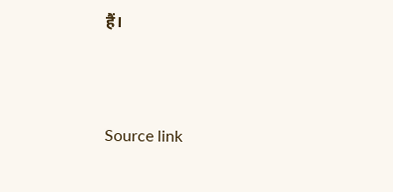हैं।



Source link